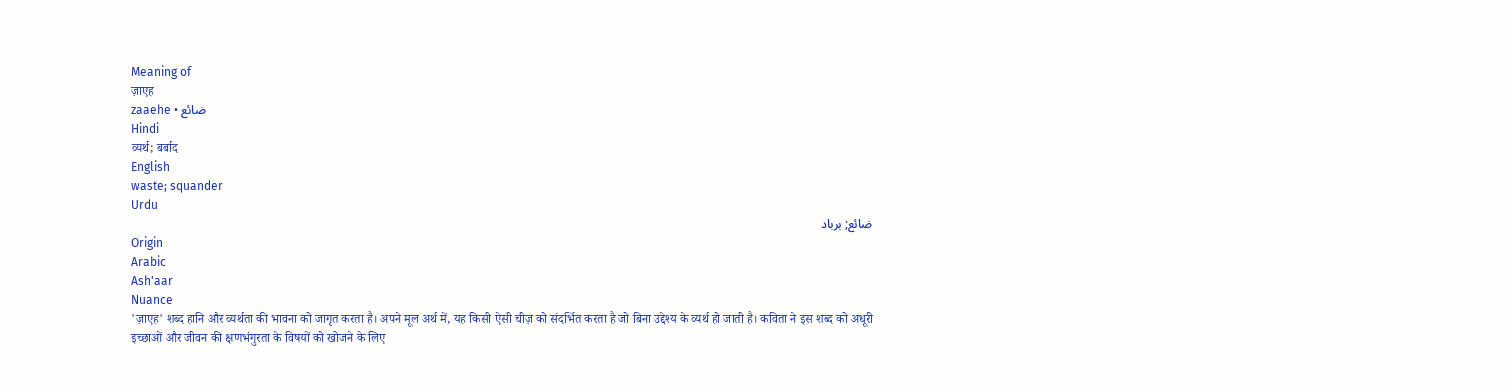Meaning of
ज़ाएह
zaaehe • ضائع
Hindi
व्यर्थ; बर्बाद
English
waste; squander
Urdu
ضائع; برباد
Origin
Arabic
Ash'aar
Nuance
'ज़ाएह' शब्द हानि और व्यर्थता की भावना को जागृत करता है। अपने मूल अर्थ में, यह किसी ऐसी चीज़ को संदर्भित करता है जो बिना उद्देश्य के व्यर्थ हो जाती है। कविता ने इस शब्द को अधूरी इच्छाओं और जीवन की क्षणभंगुरता के विषयों को खोजने के लिए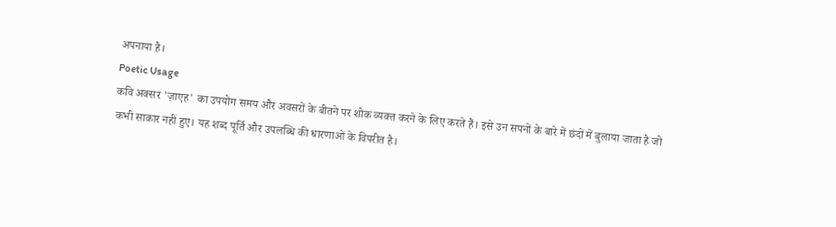अपनाया है।
Poetic Usage
कवि अक्सर 'ज़ाएह' का उपयोग समय और अवसरों के बीतने पर शोक व्यक्त करने के लिए करते हैं। इसे उन सपनों के बारे में छंदों में बुलाया जाता है जो कभी साकार नहीं हुए। यह शब्द पूर्ति और उपलब्धि की धारणाओं के विपरीत है।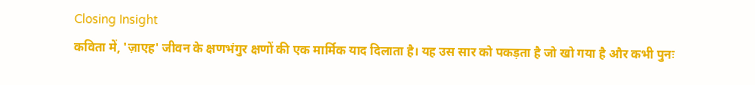Closing Insight
कविता में, 'ज़ाएह' जीवन के क्षणभंगुर क्षणों की एक मार्मिक याद दिलाता है। यह उस सार को पकड़ता है जो खो गया है और कभी पुनः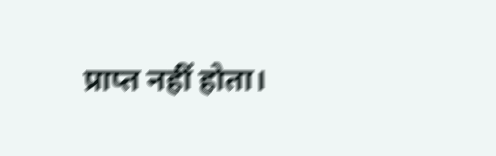प्राप्त नहीं होता।